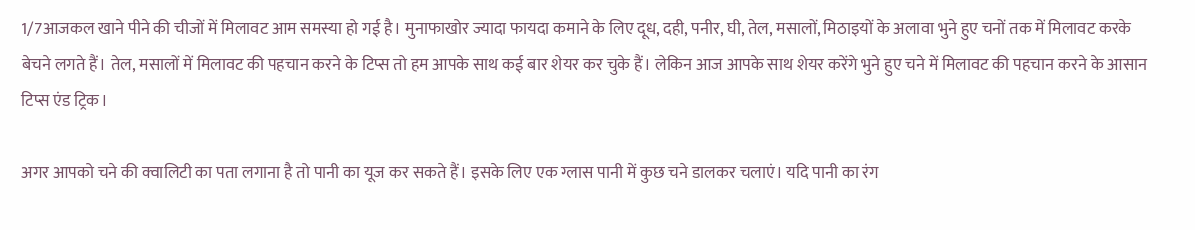1/7आजकल खाने पीने की चीजों में मिलावट आम समस्या हो गई है। मुनाफाखोर ज्यादा फायदा कमाने के लिए दूध, दही, पनीर, घी, तेल, मसालों, मिठाइयों के अलावा भुने हुए चनों तक में मिलावट करके बेचने लगते हैं। तेल, मसालों में मिलावट की पहचान करने के टिप्स तो हम आपके साथ कई बार शेयर कर चुके हैं। लेकिन आज आपके साथ शेयर करेंगे भुने हुए चने में मिलावट की पहचान करने के आसान टिप्स एंड ट्रिक।

अगर आपको चने की क्वालिटी का पता लगाना है तो पानी का यूज कर सकते हैं। इसके लिए एक ग्लास पानी में कुछ चने डालकर चलाएं। यदि पानी का रंग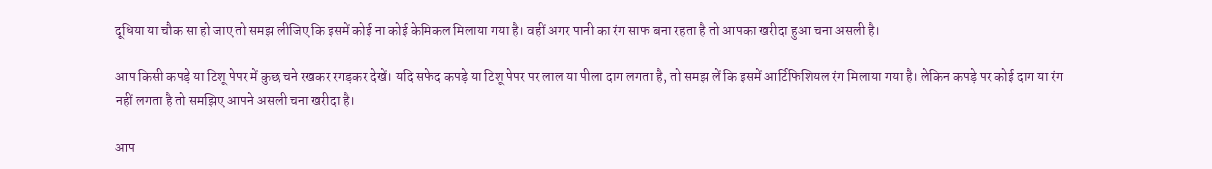दूधिया या चौक सा हो जाए तो समझ लीजिए कि इसमें कोई ना कोई केमिकल मिलाया गया है। वहीं अगर पानी का रंग साफ बना रहता है तो आपका खरीदा हुआ चना असली है।

आप किसी कपड़े या टिशू पेपर में कुछ चने रखकर रगड़कर देखें। यदि सफेद कपड़े या टिशू पेपर पर लाल या पीला दाग लगता है, तो समझ लें कि इसमें आर्टिफिशियल रंग मिलाया गया है। लेकिन कपड़े पर कोई दाग या रंग नहीं लगता है तो समझिए आपने असली चना खरीदा है।

आप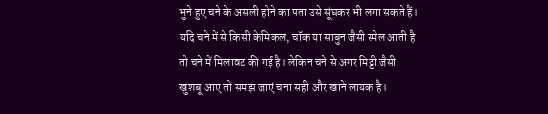भुने हुए चने के असली होने का पता उसे सूंघकर भी लगा सकते हैं। यदि चने में से किसी केमिकल, चॉक या साबुन जैसी स्मेल आती है तो चने में मिलावट की गई है। लेकिन चने से अगर मिट्टी जैसी खुशबू आए तो समझ जाएं चना सही और खाने लायक है।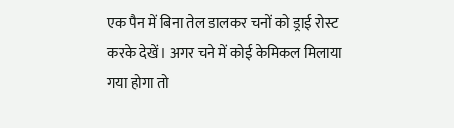एक पैन में बिना तेल डालकर चनों को ड्राई रोस्ट करके देखें। अगर चने में कोई केमिकल मिलाया गया होगा तो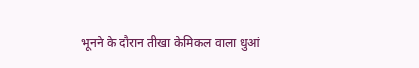भूनने के दौरान तीखा केमिकल वाला धुआं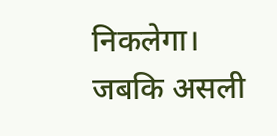निकलेगा। जबकि असली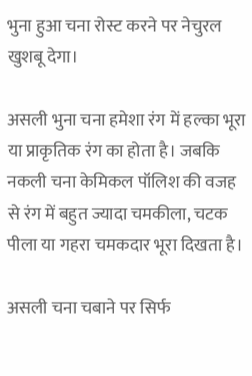भुना हुआ चना रोस्ट करने पर नेचुरल खुशबू देगा।

असली भुना चना हमेशा रंग में हल्का भूरा या प्राकृतिक रंग का होता है। जबकि नकली चना केमिकल पॉलिश की वजह से रंग में बहुत ज्यादा चमकीला, चटक पीला या गहरा चमकदार भूरा दिखता है।

असली चना चबाने पर सिर्फ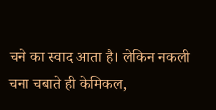चने का स्वाद आता है। लेकिन नकली चना चबाते ही केमिकल,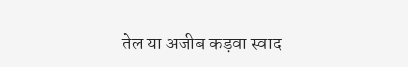तेल या अजीब कड़वा स्वाद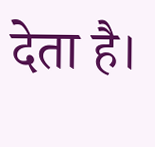देता है।